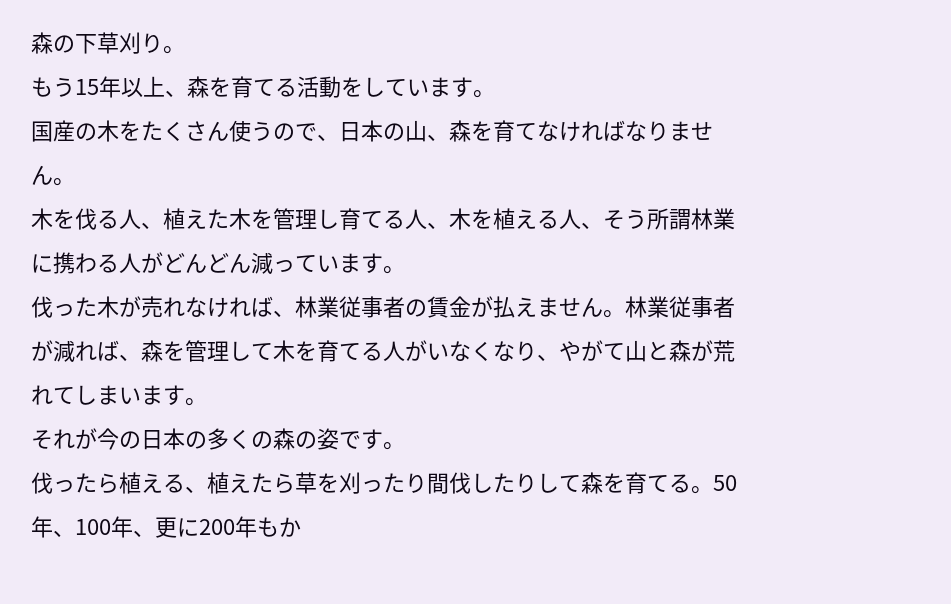森の下草刈り。
もう15年以上、森を育てる活動をしています。
国産の木をたくさん使うので、日本の山、森を育てなければなりません。
木を伐る人、植えた木を管理し育てる人、木を植える人、そう所謂林業に携わる人がどんどん減っています。
伐った木が売れなければ、林業従事者の賃金が払えません。林業従事者が減れば、森を管理して木を育てる人がいなくなり、やがて山と森が荒れてしまいます。
それが今の日本の多くの森の姿です。
伐ったら植える、植えたら草を刈ったり間伐したりして森を育てる。50年、100年、更に200年もか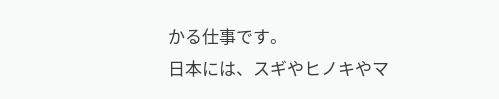かる仕事です。
日本には、スギやヒノキやマ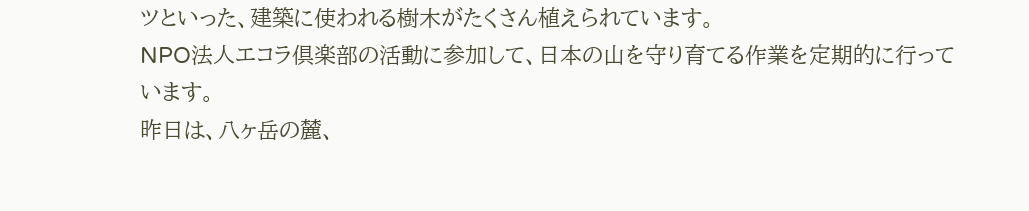ツといった、建築に使われる樹木がたくさん植えられています。
NPO法人エコラ倶楽部の活動に参加して、日本の山を守り育てる作業を定期的に行っています。
昨日は、八ヶ岳の麓、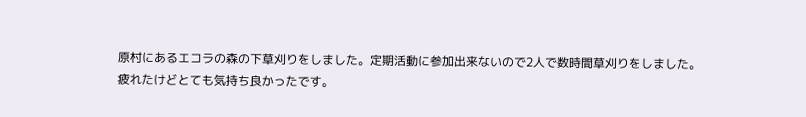原村にあるエコラの森の下草刈りをしました。定期活動に参加出来ないので2人で数時間草刈りをしました。
疲れたけどとても気持ち良かったです。